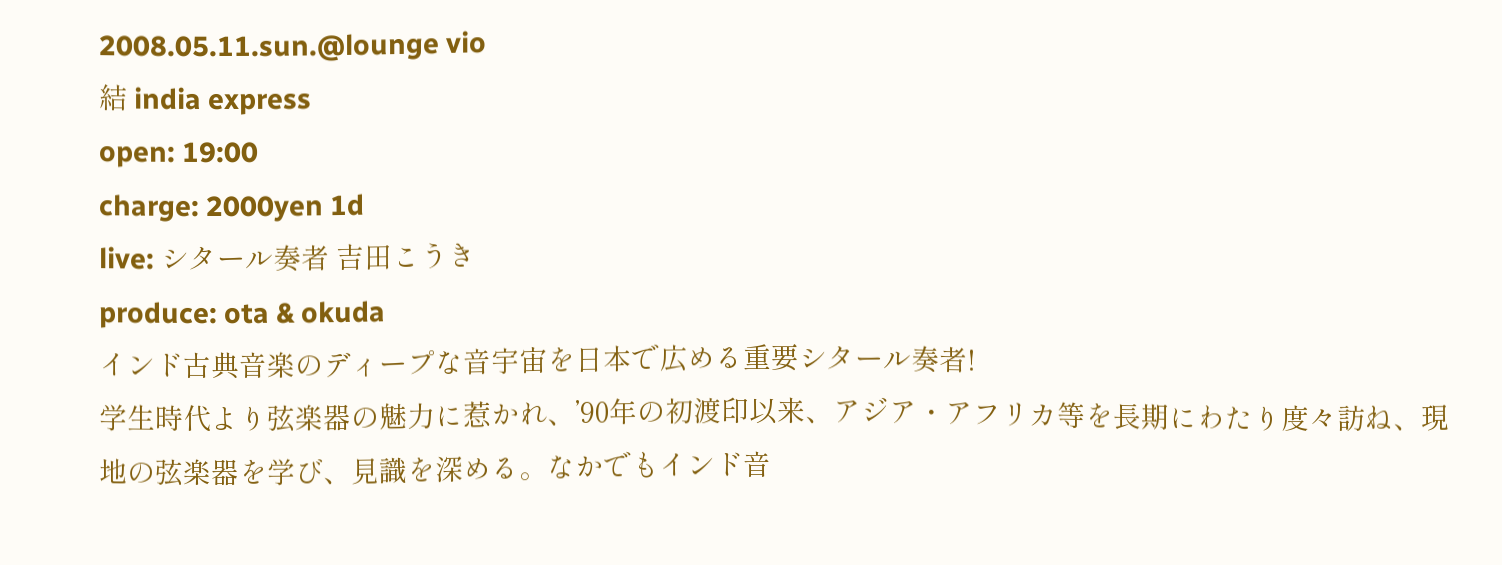2008.05.11.sun.@lounge vio
結 india express
open: 19:00
charge: 2000yen 1d
live: シタール奏者 吉田こうき
produce: ota & okuda
インド古典音楽のディープな音宇宙を日本で広める重要シタール奏者!
学生時代より弦楽器の魅力に惹かれ、’90年の初渡印以来、アジア・アフリカ等を長期にわたり度々訪ね、現地の弦楽器を学び、見識を深める。なかでもインド音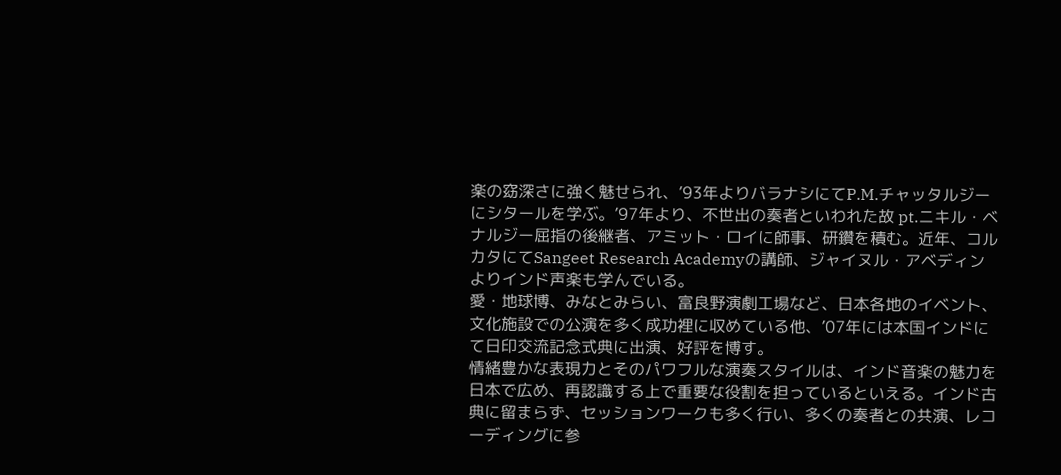楽の窈深さに強く魅せられ、’93年よりバラナシにてP.M.チャッタルジーにシタールを学ぶ。’97年より、不世出の奏者といわれた故 pt.ニキル・ベナルジー屈指の後継者、アミット・ロイに師事、研鑽を積む。近年、コルカタにてSangeet Research Academyの講師、ジャイヌル・アベディンよりインド声楽も学んでいる。
愛・地球博、みなとみらい、富良野演劇工場など、日本各地のイベント、文化施設での公演を多く成功裡に収めている他、’07年には本国インドにて日印交流記念式典に出演、好評を博す。
情緒豊かな表現力とそのパワフルな演奏スタイルは、インド音楽の魅力を日本で広め、再認識する上で重要な役割を担っているといえる。インド古典に留まらず、セッションワークも多く行い、多くの奏者との共演、レコーディングに参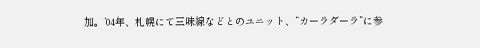加。’04年、札幌にて三味線などとのユニット、”カーラダーラ”に参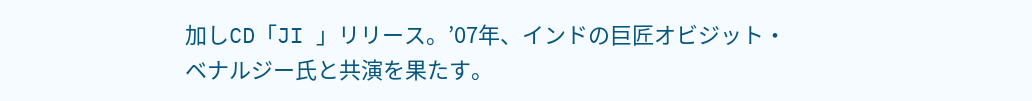加しCD「JI 」リリース。’07年、インドの巨匠オビジット・ベナルジー氏と共演を果たす。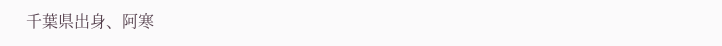千葉県出身、阿寒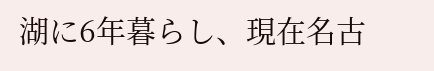湖に6年暮らし、現在名古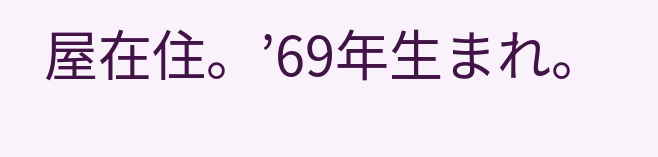屋在住。’69年生まれ。